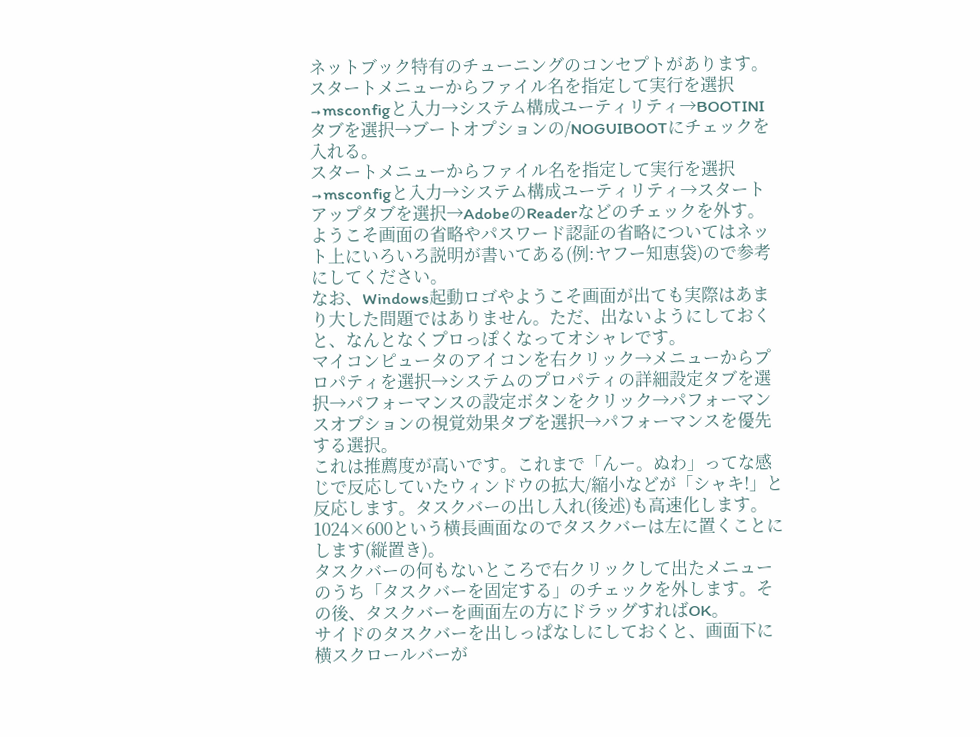ネットブック特有のチューニングのコンセプトがあります。
スタートメニューからファイル名を指定して実行を選択→msconfigと入力→システム構成ユーティリティ→BOOTINIタブを選択→ブートオプションの/NOGUIBOOTにチェックを入れる。
スタートメニューからファイル名を指定して実行を選択→msconfigと入力→システム構成ユーティリティ→スタートアップタブを選択→AdobeのReaderなどのチェックを外す。
ようこそ画面の省略やパスワード認証の省略についてはネット上にいろいろ説明が書いてある(例:ヤフー知恵袋)ので参考にしてください。
なお、Windows起動ロゴやようこそ画面が出ても実際はあまり大した問題ではありません。ただ、出ないようにしておくと、なんとなくプロっぽくなってオシャレです。
マイコンピュータのアイコンを右クリック→メニューからプロパティを選択→システムのプロパティの詳細設定タブを選択→パフォーマンスの設定ボタンをクリック→パフォーマンスオプションの視覚効果タブを選択→パフォーマンスを優先する選択。
これは推薦度が高いです。これまで「んー。ぬわ」ってな感じで反応していたウィンドウの拡大/縮小などが「シャキ!」と反応します。タスクバーの出し入れ(後述)も高速化します。
1024×600という横長画面なのでタスクバーは左に置くことにします(縦置き)。
タスクバーの何もないところで右クリックして出たメニューのうち「タスクバーを固定する」のチェックを外します。その後、タスクバーを画面左の方にドラッグすればOK。
サイドのタスクバーを出しっぱなしにしておくと、画面下に横スクロールバーが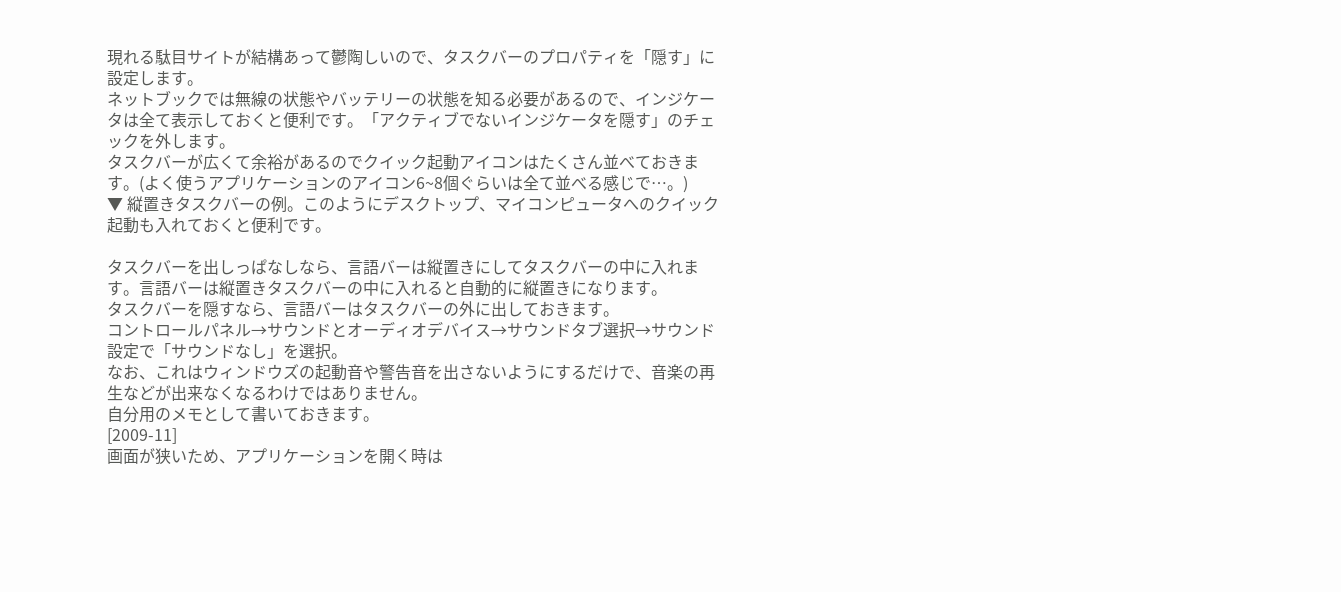現れる駄目サイトが結構あって鬱陶しいので、タスクバーのプロパティを「隠す」に設定します。
ネットブックでは無線の状態やバッテリーの状態を知る必要があるので、インジケータは全て表示しておくと便利です。「アクティブでないインジケータを隠す」のチェックを外します。
タスクバーが広くて余裕があるのでクイック起動アイコンはたくさん並べておきます。(よく使うアプリケーションのアイコン6~8個ぐらいは全て並べる感じで…。)
▼ 縦置きタスクバーの例。このようにデスクトップ、マイコンピュータへのクイック起動も入れておくと便利です。

タスクバーを出しっぱなしなら、言語バーは縦置きにしてタスクバーの中に入れます。言語バーは縦置きタスクバーの中に入れると自動的に縦置きになります。
タスクバーを隠すなら、言語バーはタスクバーの外に出しておきます。
コントロールパネル→サウンドとオーディオデバイス→サウンドタブ選択→サウンド設定で「サウンドなし」を選択。
なお、これはウィンドウズの起動音や警告音を出さないようにするだけで、音楽の再生などが出来なくなるわけではありません。
自分用のメモとして書いておきます。
[2009-11]
画面が狭いため、アプリケーションを開く時は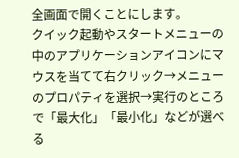全画面で開くことにします。
クイック起動やスタートメニューの中のアプリケーションアイコンにマウスを当てて右クリック→メニューのプロパティを選択→実行のところで「最大化」「最小化」などが選べる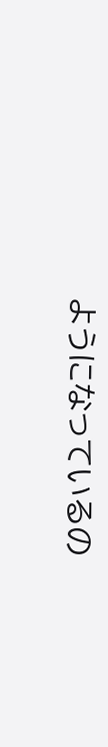ようになっているの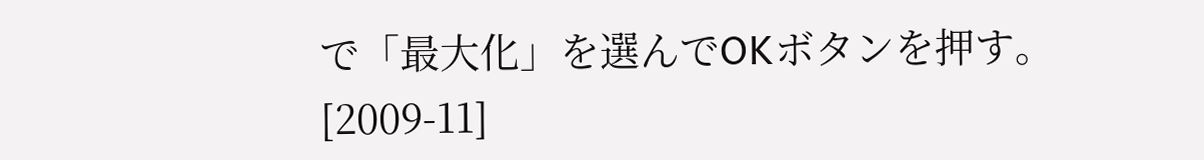で「最大化」を選んでOKボタンを押す。
[2009-11]